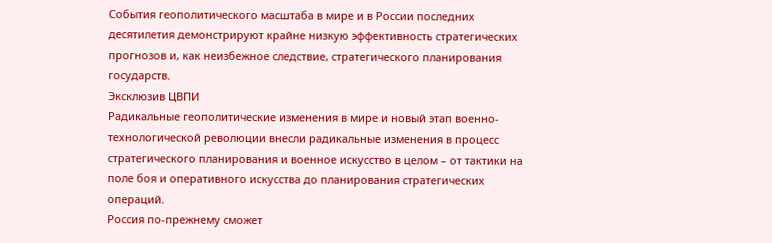События геополитического масштаба в мире и в России последних десятилетия демонстрируют крайне низкую эффективность стратегических прогнозов и, как неизбежное следствие, стратегического планирования государств.
Эксклюзив ЦВПИ
Радикальные геополитические изменения в мире и новый этап военно-технологической революции внесли радикальные изменения в процесс стратегического планирования и военное искусство в целом – от тактики на поле боя и оперативного искусства до планирования стратегических операций.
Россия по-прежнему сможет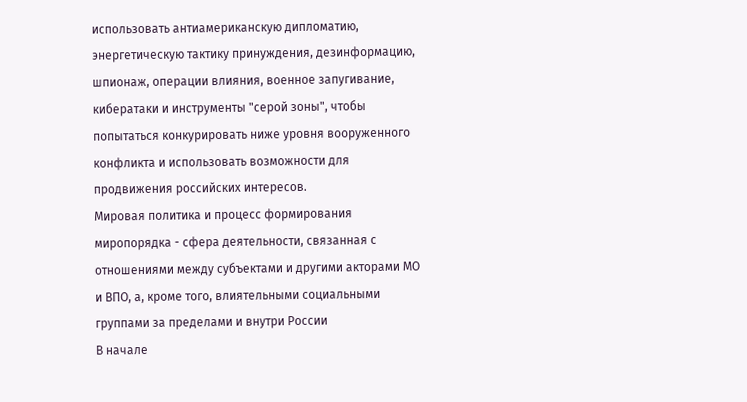использовать антиамериканскую дипломатию, энергетическую тактику принуждения, дезинформацию, шпионаж, операции влияния, военное запугивание, кибератаки и инструменты "серой зоны", чтобы попытаться конкурировать ниже уровня вооруженного конфликта и использовать возможности для продвижения российских интересов.
Мировая политика и процесс формирования миропорядка - сфера деятельности, связанная с отношениями между субъектами и другими акторами МО и ВПО, а, кроме того, влиятельными социальными группами за пределами и внутри России
В начале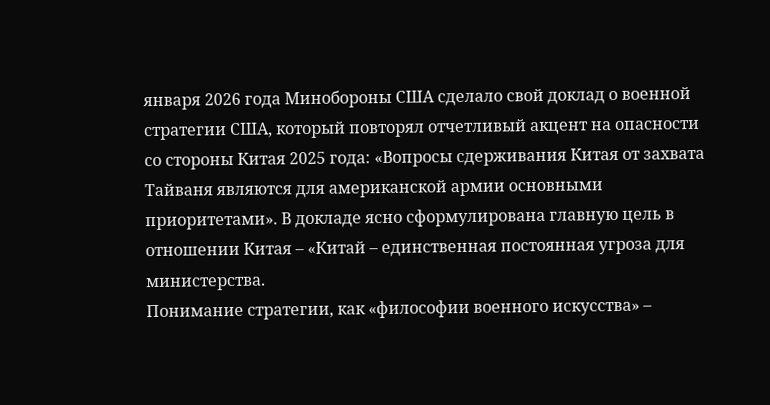января 2026 года Минобороны США сделало свой доклад о военной стратегии США, который повторял отчетливый акцент на опасности со стороны Китая 2025 года: «Вопросы сдерживания Китая от захвата Тайваня являются для американской армии основными приоритетами». В докладе ясно сформулирована главную цель в отношении Китая – «Китай – единственная постоянная угроза для министерства.
Понимание стратегии, как «философии военного искусства» –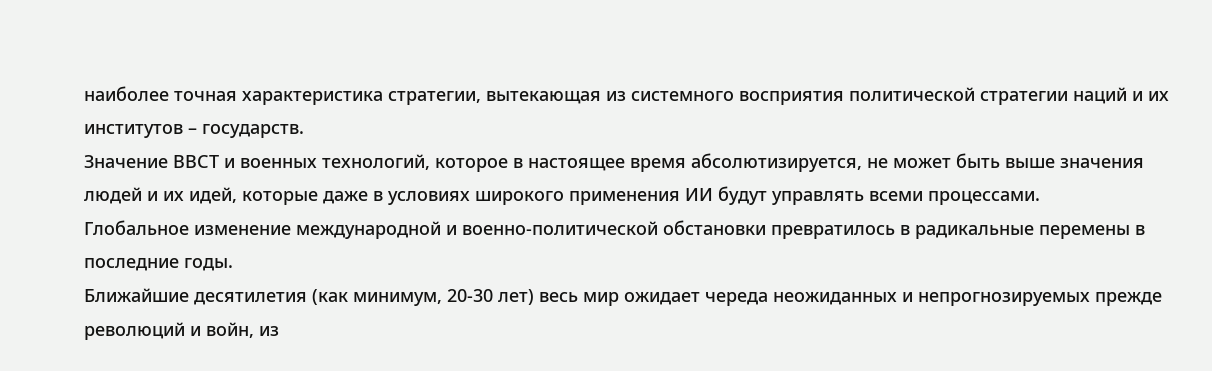наиболее точная характеристика стратегии, вытекающая из системного восприятия политической стратегии наций и их институтов – государств.
Значение ВВСТ и военных технологий, которое в настоящее время абсолютизируется, не может быть выше значения людей и их идей, которые даже в условиях широкого применения ИИ будут управлять всеми процессами.
Глобальное изменение международной и военно-политической обстановки превратилось в радикальные перемены в последние годы.
Ближайшие десятилетия (как минимум, 20-30 лет) весь мир ожидает череда неожиданных и непрогнозируемых прежде революций и войн, из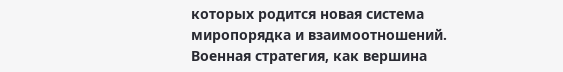которых родится новая система миропорядка и взаимоотношений.
Военная стратегия, как вершина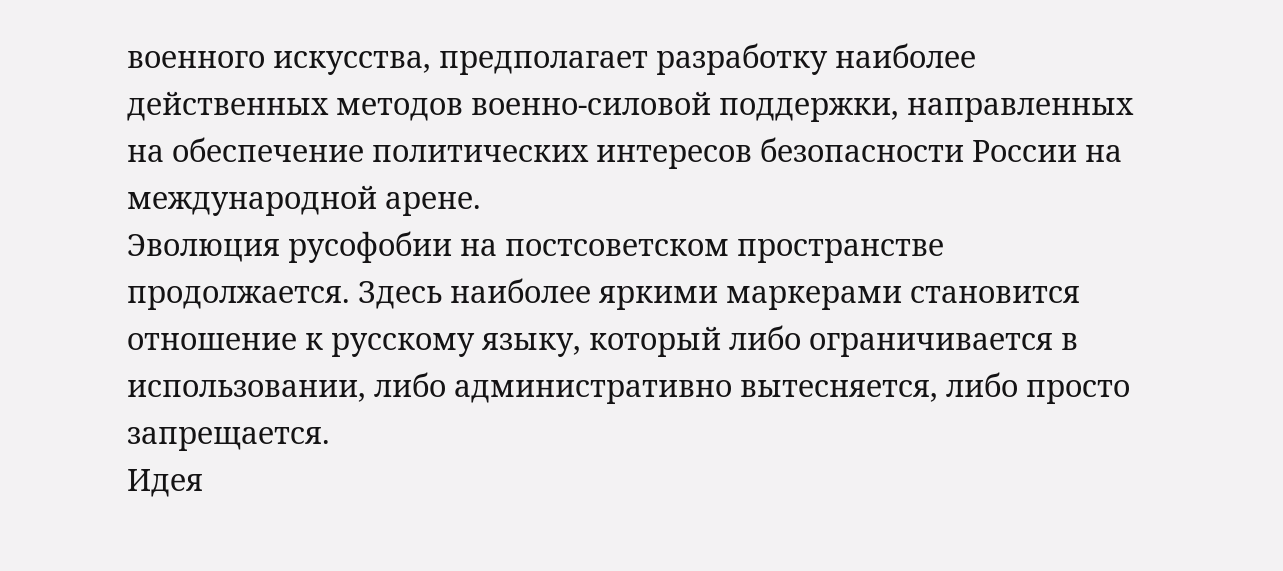военного искусства, предполагает разработку наиболее действенных методов военно-силовой поддержки, направленных на обеспечение политических интересов безопасности России на международной арене.
Эволюция русофобии на постсоветском пространстве продолжается. Здесь наиболее яркими маркерами становится отношение к русскому языку, который либо ограничивается в использовании, либо административно вытесняется, либо просто запрещается.
Идея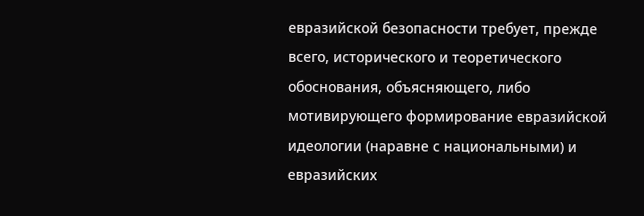евразийской безопасности требует, прежде всего, исторического и теоретического обоснования, объясняющего, либо мотивирующего формирование евразийской идеологии (наравне с национальными) и евразийских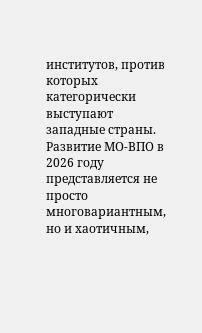институтов, против которых категорически выступают западные страны.
Развитие МО-ВПО в 2026 году представляется не просто многовариантным, но и хаотичным,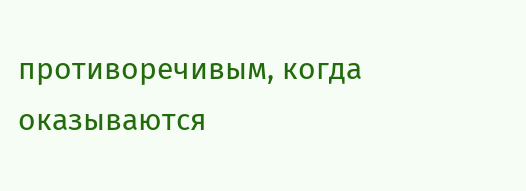противоречивым, когда оказываются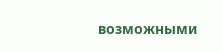возможными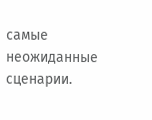самые неожиданные сценарии.